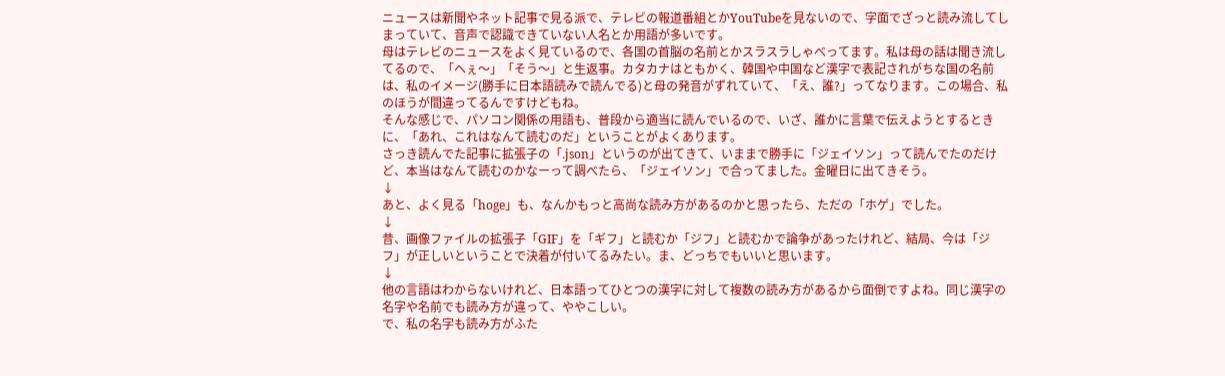ニュースは新聞やネット記事で見る派で、テレビの報道番組とかYouTubeを見ないので、字面でざっと読み流してしまっていて、音声で認識できていない人名とか用語が多いです。
母はテレビのニュースをよく見ているので、各国の首脳の名前とかスラスラしゃべってます。私は母の話は聞き流してるので、「へぇ〜」「そう〜」と生返事。カタカナはともかく、韓国や中国など漢字で表記されがちな国の名前は、私のイメージ(勝手に日本語読みで読んでる)と母の発音がずれていて、「え、誰?」ってなります。この場合、私のほうが間違ってるんですけどもね。
そんな感じで、パソコン関係の用語も、普段から適当に読んでいるので、いざ、誰かに言葉で伝えようとするときに、「あれ、これはなんて読むのだ」ということがよくあります。
さっき読んでた記事に拡張子の「.json」というのが出てきて、いままで勝手に「ジェイソン」って読んでたのだけど、本当はなんて読むのかなーって調べたら、「ジェイソン」で合ってました。金曜日に出てきそう。
↓
あと、よく見る「hoge」も、なんかもっと高尚な読み方があるのかと思ったら、ただの「ホゲ」でした。
↓
昔、画像ファイルの拡張子「GIF」を「ギフ」と読むか「ジフ」と読むかで論争があったけれど、結局、今は「ジフ」が正しいということで決着が付いてるみたい。ま、どっちでもいいと思います。
↓
他の言語はわからないけれど、日本語ってひとつの漢字に対して複数の読み方があるから面倒ですよね。同じ漢字の名字や名前でも読み方が違って、ややこしい。
で、私の名字も読み方がふた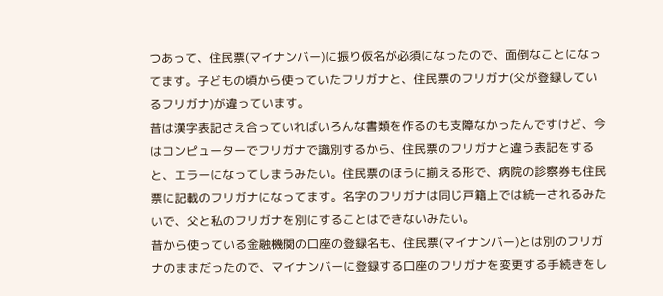つあって、住民票(マイナンバー)に振り仮名が必須になったので、面倒なことになってます。子どもの頃から使っていたフリガナと、住民票のフリガナ(父が登録しているフリガナ)が違っています。
昔は漢字表記さえ合っていればいろんな書類を作るのも支障なかったんですけど、今はコンピューターでフリガナで識別するから、住民票のフリガナと違う表記をすると、エラーになってしまうみたい。住民票のほうに揃える形で、病院の診察券も住民票に記載のフリガナになってます。名字のフリガナは同じ戸籍上では統一されるみたいで、父と私のフリガナを別にすることはできないみたい。
昔から使っている金融機関の口座の登録名も、住民票(マイナンバー)とは別のフリガナのままだったので、マイナンバーに登録する口座のフリガナを変更する手続きをし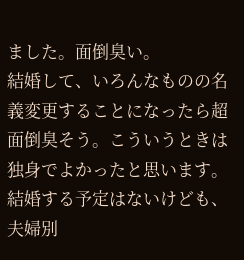ました。面倒臭い。
結婚して、いろんなものの名義変更することになったら超面倒臭そう。こういうときは独身でよかったと思います。結婚する予定はないけども、夫婦別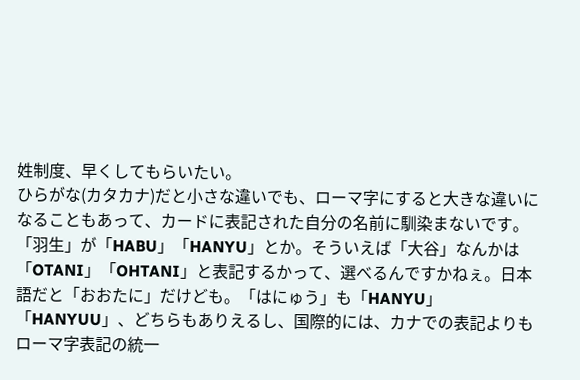姓制度、早くしてもらいたい。
ひらがな(カタカナ)だと小さな違いでも、ローマ字にすると大きな違いになることもあって、カードに表記された自分の名前に馴染まないです。
「羽生」が「HABU」「HANYU」とか。そういえば「大谷」なんかは「OTANI」「OHTANI」と表記するかって、選べるんですかねぇ。日本語だと「おおたに」だけども。「はにゅう」も「HANYU」「HANYUU」、どちらもありえるし、国際的には、カナでの表記よりもローマ字表記の統一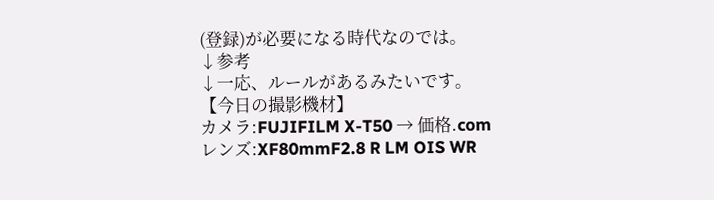(登録)が必要になる時代なのでは。
↓参考
↓一応、ルールがあるみたいです。
【今日の撮影機材】
カメラ:FUJIFILM X-T50 → 価格.com
レンズ:XF80mmF2.8 R LM OIS WR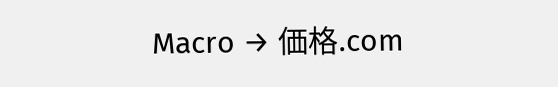Macro → 価格.com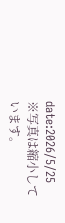date:2026/5/25
※写真は縮小しています。